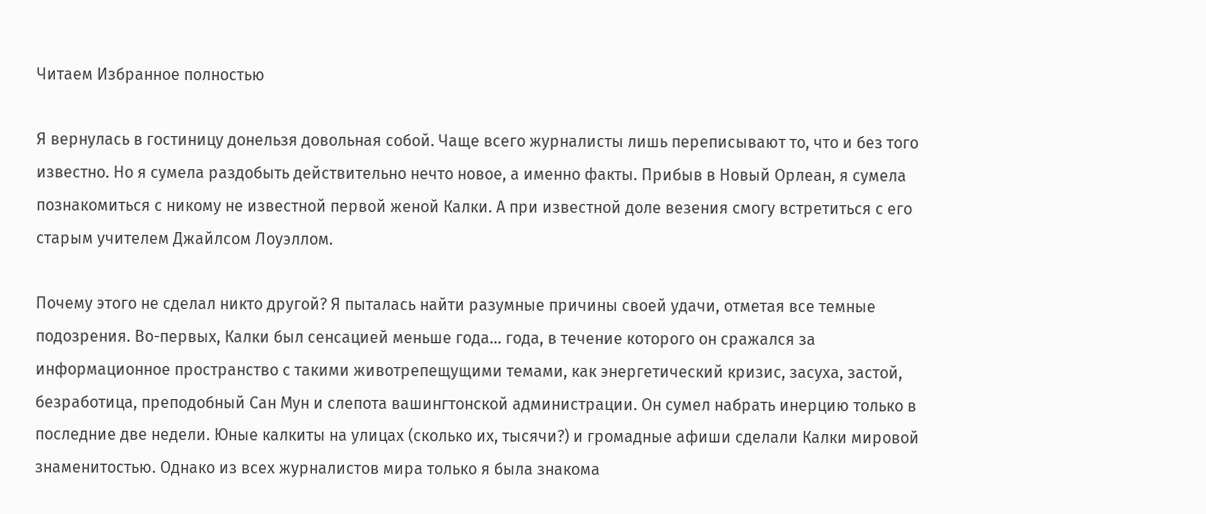Читаем Избранное полностью

Я вернулась в гостиницу донельзя довольная собой. Чаще всего журналисты лишь переписывают то, что и без того известно. Но я сумела раздобыть действительно нечто новое, а именно факты. Прибыв в Новый Орлеан, я сумела познакомиться с никому не известной первой женой Калки. А при известной доле везения смогу встретиться с его старым учителем Джайлсом Лоуэллом.

Почему этого не сделал никто другой? Я пыталась найти разумные причины своей удачи, отметая все темные подозрения. Во-первых, Калки был сенсацией меньше года… года, в течение которого он сражался за информационное пространство с такими животрепещущими темами, как энергетический кризис, засуха, застой, безработица, преподобный Сан Мун и слепота вашингтонской администрации. Он сумел набрать инерцию только в последние две недели. Юные калкиты на улицах (сколько их, тысячи?) и громадные афиши сделали Калки мировой знаменитостью. Однако из всех журналистов мира только я была знакома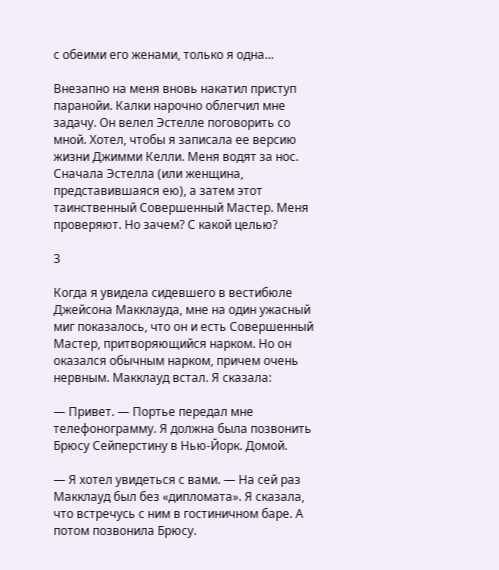с обеими его женами, только я одна…

Внезапно на меня вновь накатил приступ паранойи. Калки нарочно облегчил мне задачу. Он велел Эстелле поговорить со мной. Хотел, чтобы я записала ее версию жизни Джимми Келли. Меня водят за нос. Сначала Эстелла (или женщина, представившаяся ею), а затем этот таинственный Совершенный Мастер. Меня проверяют. Но зачем? С какой целью?

3

Когда я увидела сидевшего в вестибюле Джейсона Макклауда, мне на один ужасный миг показалось, что он и есть Совершенный Мастер, притворяющийся нарком. Но он оказался обычным нарком, причем очень нервным. Макклауд встал. Я сказала:

— Привет. — Портье передал мне телефонограмму. Я должна была позвонить Брюсу Сейперстину в Нью-Йорк. Домой.

— Я хотел увидеться с вами. — На сей раз Макклауд был без «дипломата». Я сказала, что встречусь с ним в гостиничном баре. А потом позвонила Брюсу.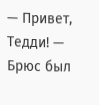— Привет, Тедди! — Брюс был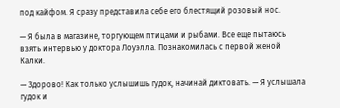под кайфом. Я сразу представила себе его блестящий розовый нос.

— Я была в магазине, торгующем птицами и рыбами. Все еще пытаюсь взять интервью у доктора Лоуэлла. Познакомилась с первой женой Калки.

— Здорово! Как только услышишь гудок, начинай диктовать. — Я услышала гудок и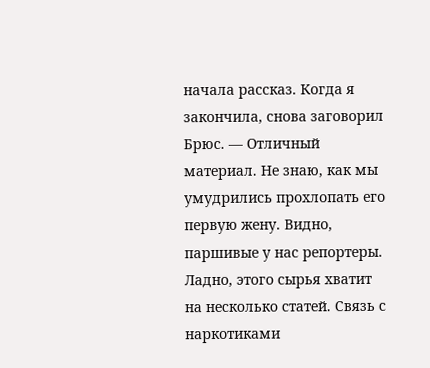начала рассказ. Когда я закончила, снова заговорил Брюс. — Отличный материал. Не знаю, как мы умудрились прохлопать его первую жену. Видно, паршивые у нас репортеры. Ладно, этого сырья хватит на несколько статей. Связь с наркотиками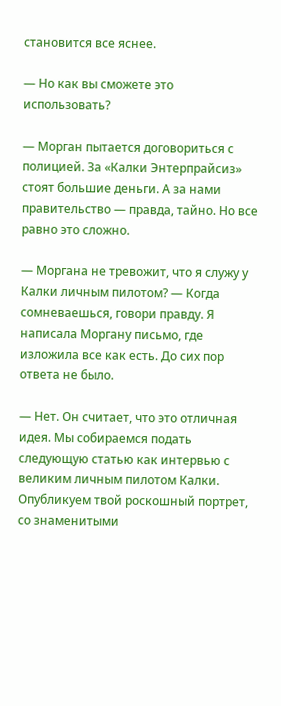становится все яснее.

— Но как вы сможете это использовать?

— Морган пытается договориться с полицией. За «Калки Энтерпрайсиз» стоят большие деньги. А за нами правительство — правда, тайно. Но все равно это сложно.

— Моргана не тревожит, что я служу у Калки личным пилотом? — Когда сомневаешься, говори правду. Я написала Моргану письмо, где изложила все как есть. До сих пор ответа не было.

— Нет. Он считает, что это отличная идея. Мы собираемся подать следующую статью как интервью с великим личным пилотом Калки. Опубликуем твой роскошный портрет, со знаменитыми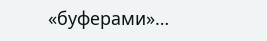«буферами»…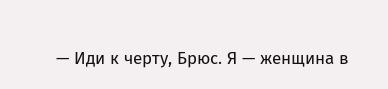— Иди к черту, Брюс. Я — женщина в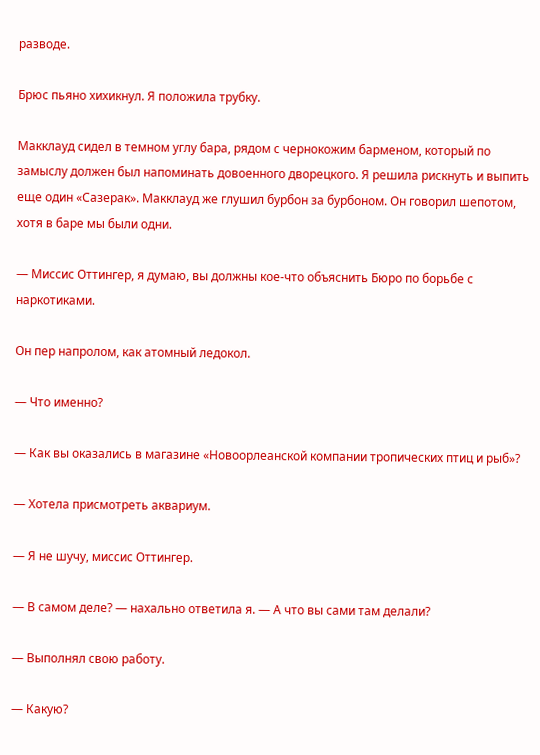разводе.

Брюс пьяно хихикнул. Я положила трубку.

Макклауд сидел в темном углу бара, рядом с чернокожим барменом, который по замыслу должен был напоминать довоенного дворецкого. Я решила рискнуть и выпить еще один «Сазерак». Макклауд же глушил бурбон за бурбоном. Он говорил шепотом, хотя в баре мы были одни.

— Миссис Оттингер, я думаю, вы должны кое-что объяснить Бюро по борьбе с наркотиками.

Он пер напролом, как атомный ледокол.

— Что именно?

— Как вы оказались в магазине «Новоорлеанской компании тропических птиц и рыб»?

— Хотела присмотреть аквариум.

— Я не шучу, миссис Оттингер.

— В самом деле? — нахально ответила я. — А что вы сами там делали?

— Выполнял свою работу.

— Какую?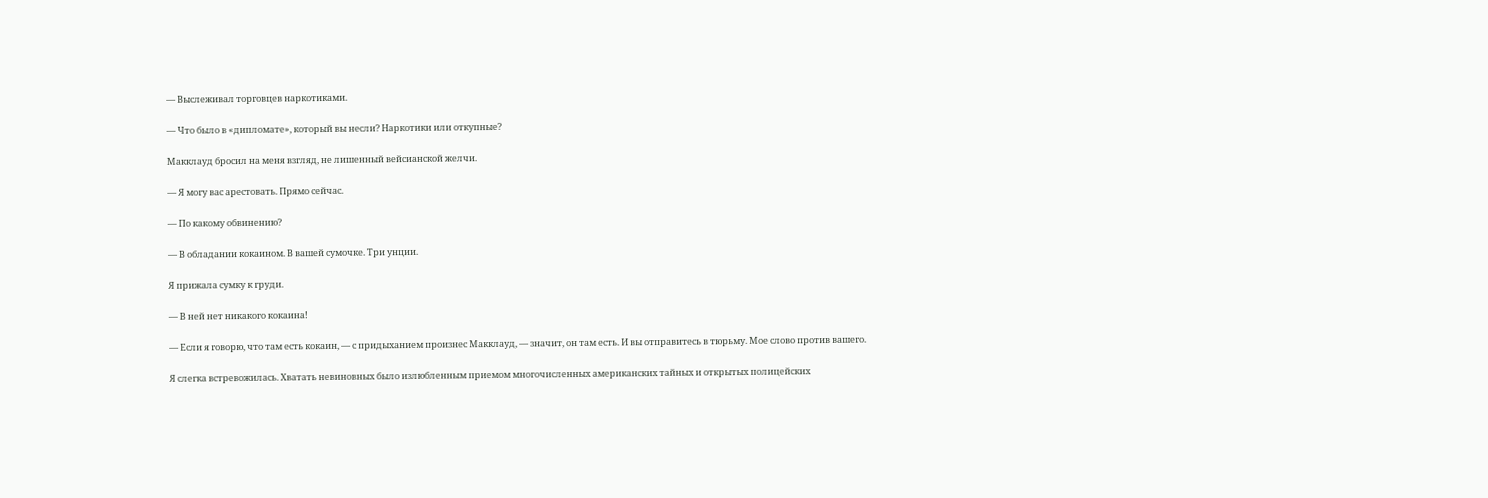— Выслеживал торговцев наркотиками.

— Что было в «дипломате», который вы несли? Наркотики или откупные?

Макклауд бросил на меня взгляд, не лишенный вейсианской желчи.

— Я могу вас арестовать. Прямо сейчас.

— По какому обвинению?

— В обладании кокаином. В вашей сумочке. Три унции.

Я прижала сумку к груди.

— В ней нет никакого кокаина!

— Если я говорю, что там есть кокаин, — с придыханием произнес Макклауд, — значит, он там есть. И вы отправитесь в тюрьму. Мое слово против вашего.

Я слегка встревожилась. Хватать невиновных было излюбленным приемом многочисленных американских тайных и открытых полицейских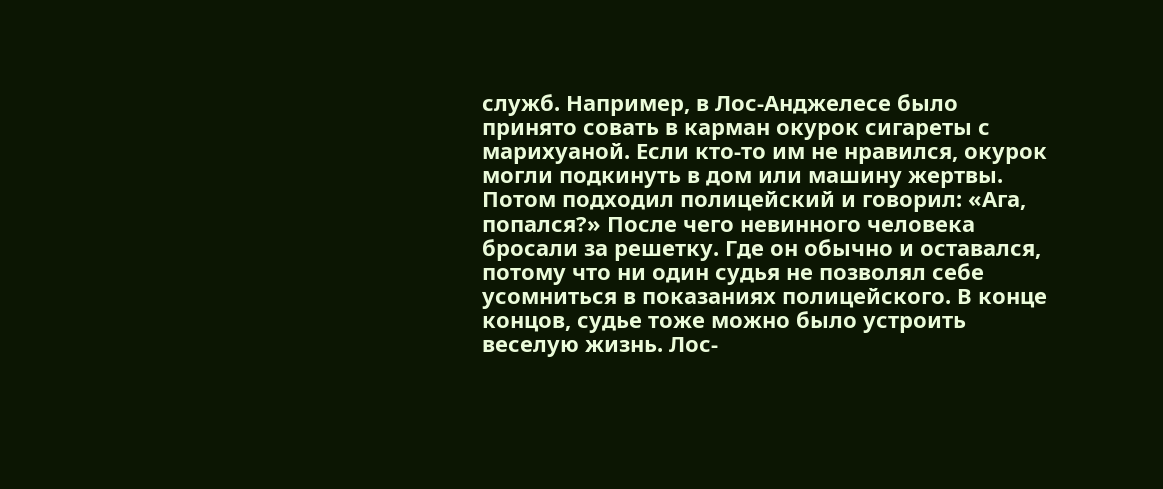служб. Например, в Лос-Анджелесе было принято совать в карман окурок сигареты с марихуаной. Если кто-то им не нравился, окурок могли подкинуть в дом или машину жертвы. Потом подходил полицейский и говорил: «Ага, попался?» После чего невинного человека бросали за решетку. Где он обычно и оставался, потому что ни один судья не позволял себе усомниться в показаниях полицейского. В конце концов, судье тоже можно было устроить веселую жизнь. Лос-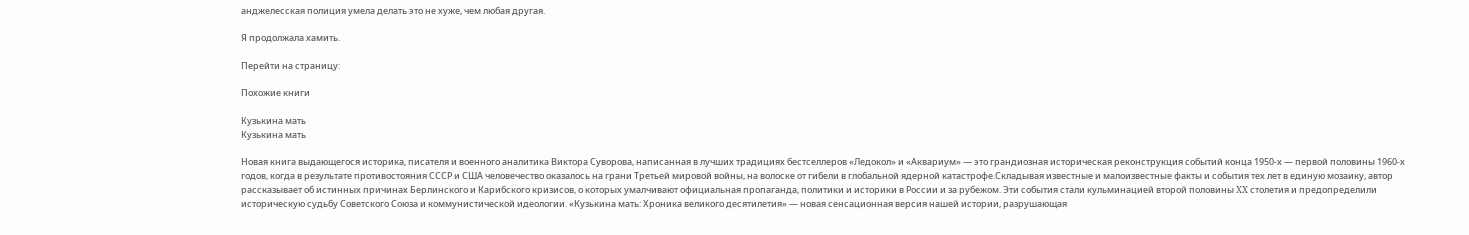анджелесская полиция умела делать это не хуже, чем любая другая.

Я продолжала хамить.

Перейти на страницу:

Похожие книги

Кузькина мать
Кузькина мать

Новая книга выдающегося историка, писателя и военного аналитика Виктора Суворова, написанная в лучших традициях бестселлеров «Ледокол» и «Аквариум» — это грандиозная историческая реконструкция событий конца 1950-х — первой половины 1960-х годов, когда в результате противостояния СССР и США человечество оказалось на грани Третьей мировой войны, на волоске от гибели в глобальной ядерной катастрофе.Складывая известные и малоизвестные факты и события тех лет в единую мозаику, автор рассказывает об истинных причинах Берлинского и Карибского кризисов, о которых умалчивают официальная пропаганда, политики и историки в России и за рубежом. Эти события стали кульминацией второй половины XX столетия и предопределили историческую судьбу Советского Союза и коммунистической идеологии. «Кузькина мать: Хроника великого десятилетия» — новая сенсационная версия нашей истории, разрушающая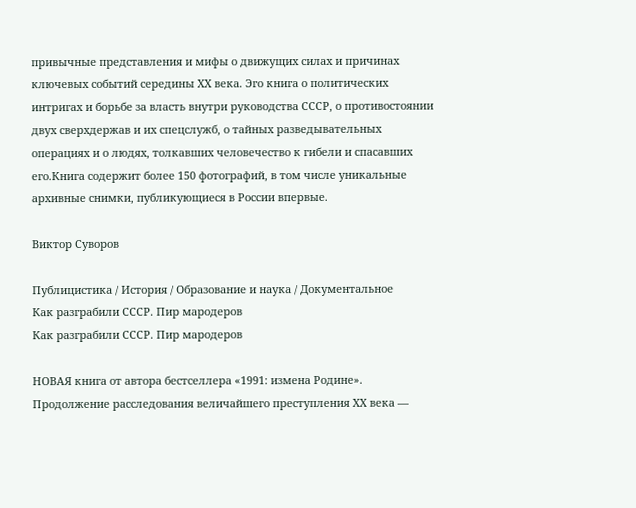привычные представления и мифы о движущих силах и причинах ключевых событий середины XX века. Эго книга о политических интригах и борьбе за власть внутри руководства СССР, о противостоянии двух сверхдержав и их спецслужб, о тайных разведывательных операциях и о людях, толкавших человечество к гибели и спасавших его.Книга содержит более 150 фотографий, в том числе уникальные архивные снимки, публикующиеся в России впервые.

Виктор Суворов

Публицистика / История / Образование и наука / Документальное
Как разграбили СССР. Пир мародеров
Как разграбили СССР. Пир мародеров

НОВАЯ книга от автора бестселлера «1991: измена Родине». Продолжение расследования величайшего преступления XX века —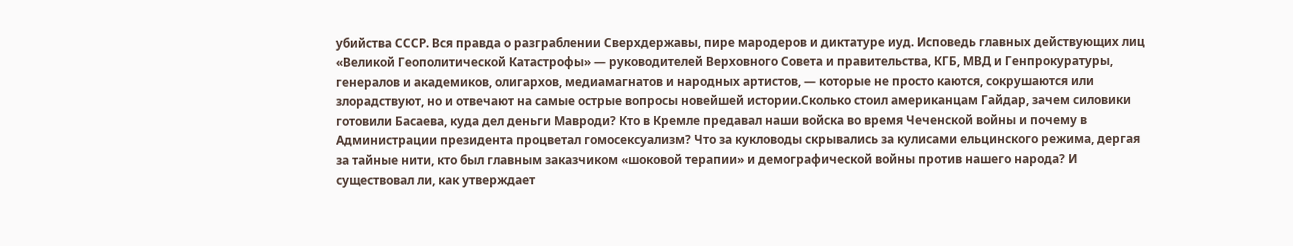убийства СССР. Вся правда о разграблении Сверхдержавы, пире мародеров и диктатуре иуд. Исповедь главных действующих лиц «Великой Геополитической Катастрофы» — руководителей Верховного Совета и правительства, КГБ, МВД и Генпрокуратуры, генералов и академиков, олигархов, медиамагнатов и народных артистов, — которые не просто каются, сокрушаются или злорадствуют, но и отвечают на самые острые вопросы новейшей истории.Сколько стоил американцам Гайдар, зачем силовики готовили Басаева, куда дел деньги Мавроди? Кто в Кремле предавал наши войска во время Чеченской войны и почему в Администрации президента процветал гомосексуализм? Что за кукловоды скрывались за кулисами ельцинского режима, дергая за тайные нити, кто был главным заказчиком «шоковой терапии» и демографической войны против нашего народа? И существовал ли, как утверждает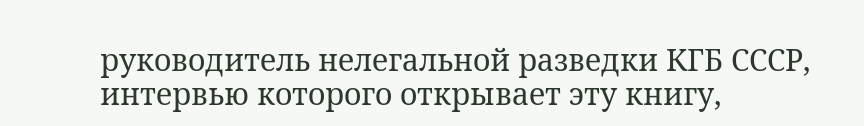руководитель нелегальной разведки КГБ СССР, интервью которого открывает эту книгу,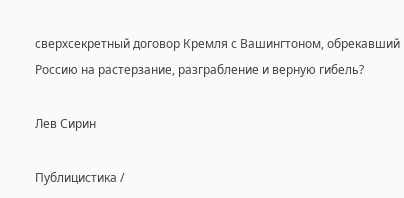сверхсекретный договор Кремля с Вашингтоном, обрекавший Россию на растерзание, разграбление и верную гибель?

Лев Сирин

Публицистика /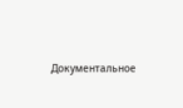Документальное